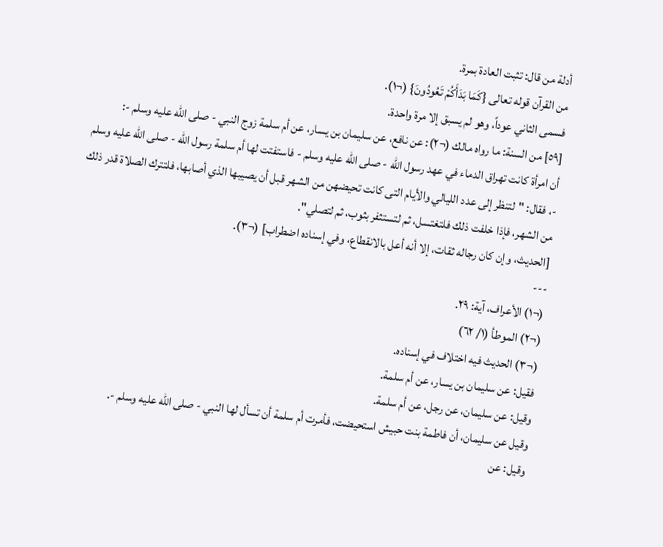أدلة من قال: تثبت العادة بمرة.
من القرآن قوله تعالى {كَمَا بَدَأَكُمْ تَعُودُونَ} (¬١).
فسمى الثاني عوداً، وهو لم يسبق إلا مرة واحدة.
[٥٩] من السنة: ما رواه مالك (¬٢): عن نافع، عن سليمان بن يسار، عن أم سلمة زوج النبي - صلى الله عليه وسلم -:
أن امرأة كانت تهراق الدماء في عهد رسول الله - صلى الله عليه وسلم - فاستفتت لها أم سلمة رسول الله - صلى الله عليه وسلم -، فقال: "لتنظر إلى عدد الليالي والأيام التى كانت تحيضهن من الشهر قبل أن يصيبها الذي أصابها، فلتترك الصلاة قدر ذلك من الشهر، فإذا خلفت ذلك فلتغتسل، ثم لتستثفر بثوب، ثم لتصلي".
[الحديث، وإن كان رجاله ثقات، إلا أنه أعل بالانقطاع، وفي إسناده اضطراب] (¬٣).
---
(¬١) الأعراف، آية: ٢٩.
(¬٢) الموطأ (١/ ٦٢)
(¬٣) الحديث فيه اختلاف في إسناده.
فقيل: عن سليمان بن يسار، عن أم سلمة.
وقيل: عن سليمان، عن رجل، عن أم سلمة.
وقيل عن سليمان، أن فاطمة بنت حبيش استحيضت، فأمرت أم سلمة أن تسأل لها النبي - صلى الله عليه وسلم -.
وقيل: عن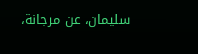سليمان، عن مرجانة،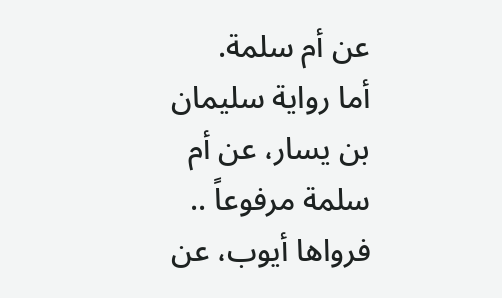عن أم سلمة.
أما رواية سليمان بن يسار، عن أم سلمة مرفوعاً .. فرواها أيوب، عن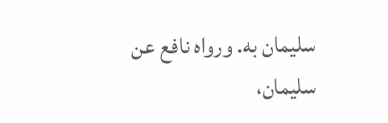سليمان به. ورواه نافع عن سليمان،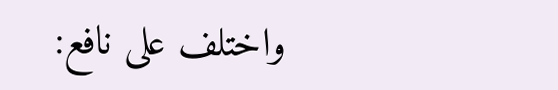واختلف على نافع: